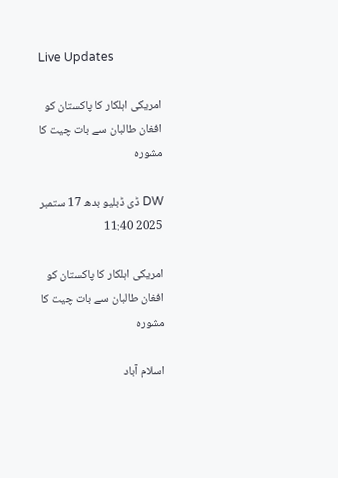Live Updates

امریکی اہلکار کا پاکستان کو افغان طالبان سے بات چیت کا مشورہ

DW ڈی ڈبلیو بدھ 17 ستمبر 2025 11:40

امریکی اہلکار کا پاکستان کو افغان طالبان سے بات چیت کا مشورہ

اسلام آباد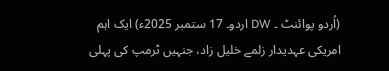(اُردو پوائنٹ ۔ DW اردو۔ 17 ستمبر 2025ء) ایک اہم امریکی عہدیدار زلمے خلیل زاد، جنہیں ٹرمپ کی پہلی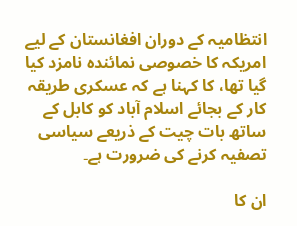انتظامیہ کے دوران افغانستان کے لیے امریکہ کا خصوصی نمائندہ نامزد کیا گیا تھا، کا کہنا ہے کہ عسکری طریقہ کار کے بجائے اسلام آباد کو کابل کے ساتھ بات چیت کے ذریعے سیاسی تصفیہ کرنے کی ضرورت ہے۔

ان کا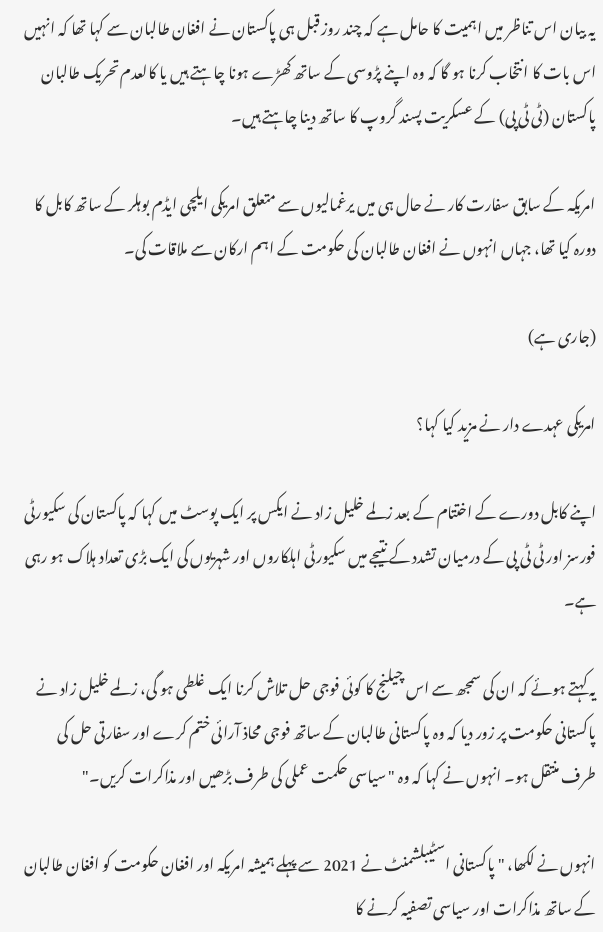یہ بیان اس تناظر میں اہمیت کا حامل ہے کہ چند روز قبل ہی پاکستان نے افغان طالبان سے کہا تھا کہ انہیں اس بات کا انتخاب کرنا ہو گا کہ وہ اپنے پڑوسی کے ساتھ کھڑے ہونا چاہتے ہیں یا کالعدم تحریک طالبان پاکستان (ٹی ٹی پی) کے عسکریت پسند گروپ کا ساتھ دینا چاہتے ہیں۔

امریکہ کے سابق سفارت کار نے حال ہی میں یرغمالیوں سے متعلق امریکی ایلچی ایڈم بوہلر کے ساتھ کابل کا دورہ کیا تھا، جہاں انہوں نے افغان طالبان کی حکومت کے اہم ارکان سے ملاقات کی۔

(جاری ہے)

امریکی عہدے دار نے مزید کیا کہا؟

اپنے کابل دورے کے اختتام کے بعد زلمے خلیل زاد نے ایکس پر ایک پوسٹ میں کہا کہ پاکستان کی سکیورٹی فورسز اور ٹی ٹی پی کے درمیان تشدد کے نتیجے میں سکیورٹی اہلکاروں اور شہریوں کی ایک بڑی تعداد ہلاک ہو رہی ہے۔

یہ کہتے ہوئے کہ ان کی سمجھ سے اس چیلنج کا کوئی فوجی حل تلاش کرنا ایک غلطی ہو گی، زلمے خلیل زاد نے پاکستانی حکومت پر زور دیا کہ وہ پاکستانی طالبان کے ساتھ فوجی محاذ آرائی ختم کرے اور سفارتی حل کی طرف منتقل ہو۔ انہوں نے کہا کہ وہ "سیاسی حکمت عملی کی طرف بڑھیں اور مذاکرات کریں۔"

انہوں نے لکھا، "پاکستانی اسٹیبلشمنٹ نے 2021 سے پہلے ہمیشہ امریکہ اور افغان حکومت کو افغان طالبان کے ساتھ مذاکرات اور سیاسی تصفیہ کرنے کا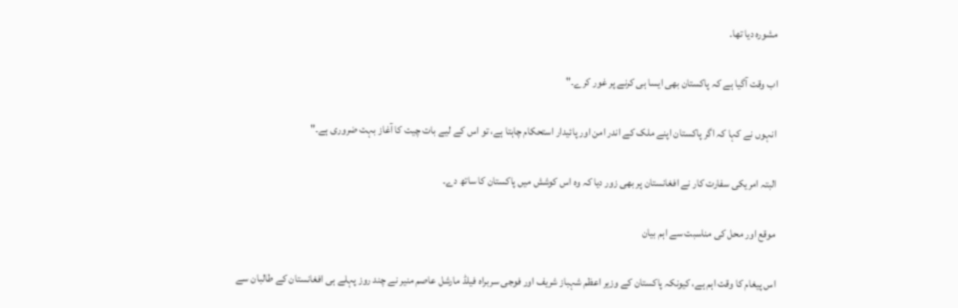مشورہ دیا تھا۔

اب وقت آگیا ہے کہ پاکستان بھی ایسا ہی کرنے پر غور کرے۔"

انہوں نے کہا کہ اگر پاکستان اپنے ملک کے اندر امن اور پائیدار استحکام چاہتا ہے، تو اس کے لیے بات چیت کا آغاز بہت ضروری ہے۔"

البتہ امریکی سفارت کار نے افغانستان پر بھی زور دیا کہ وہ اس کوشش میں پاکستان کا ساتھ دے۔

موقع اور محل کی مناسبت سے اہم بیان

اس پیغام کا وقت اہم ہے، کیونکہ پاکستان کے وزیر اعظم شہباز شریف اور فوجی سربراہ فیلڈ مارشل عاصم منیر نے چند روز پہلے ہی افغانستان کے طالبان سے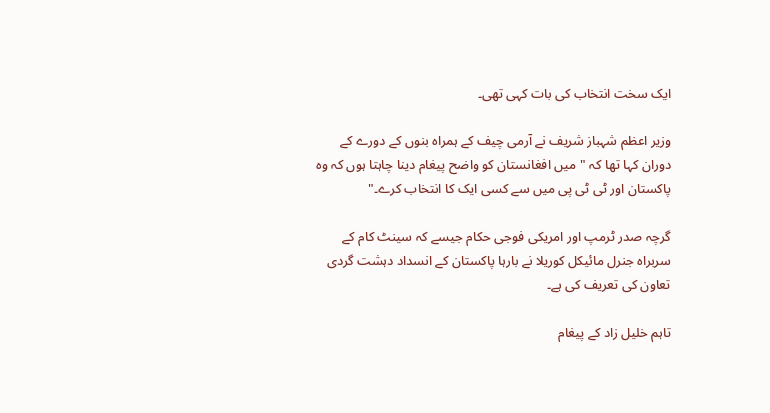ایک سخت انتخاب کی بات کہی تھی۔

وزیر اعظم شہباز شریف نے آرمی چیف کے ہمراہ بنوں کے دورے کے دوران کہا تھا کہ "میں افغانستان کو واضح پیغام دینا چاہتا ہوں کہ وہ پاکستان اور ٹی ٹی پی میں سے کسی ایک کا انتخاب کرے۔"

گرچہ صدر ٹرمپ اور امریکی فوجی حکام جیسے کہ سینٹ کام کے سربراہ جنرل مائیکل کوریلا نے بارہا پاکستان کے انسداد دہشت گردی تعاون کی تعریف کی ہے۔

تاہم خلیل زاد کے پیغام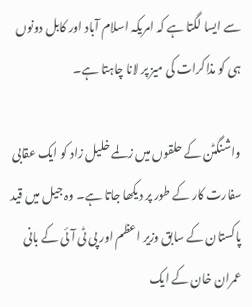سے ایسا لگتا ہے کہ امریکہ اسلام آباد اور کابل دونوں ہی کو مذاکرات کی میز پر لانا چاہتا ہے۔

واشنگٹن کے حلقوں میں زلمے خلیل زاد کو ایک عقابی سفارت کار کے طور پر دیکھا جاتا ہے۔ وہ جیل میں قید پاکستان کے سابق وزیر اعظم اور پی ٹی آئی کے بانی عمران خان کے ایک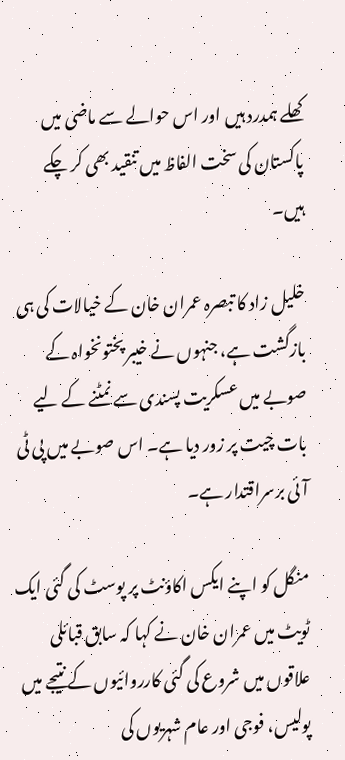کھلے ہمدرد ہیں اور اس حوالے سے ماضی میں پاکستان کی سخت الفاظ میں تنقید بھی کر چکے ہیں۔

خلیل زاد کا تبصرہ عمران خان کے خیالات کی ہی بازگشت ہے، جنہوں نے خیبر پختونخواہ کے صوبے میں عسکریت پسندی سے نمٹنے کے لیے بات چیت پر زور دیا ہے۔ اس صوبے میں پی ٹی آئی برسراقتدار ہے۔

منگل کو اپنے ایکس اکاؤنٹ پر پوسٹ کی گئی ایک ٹویٹ میں عمران خان نے کہا کہ سابق قبائلی علاقوں میں شروع کی گئی کارروائیوں کے نتیجے میں پولیس، فوجی اور عام شہریوں کی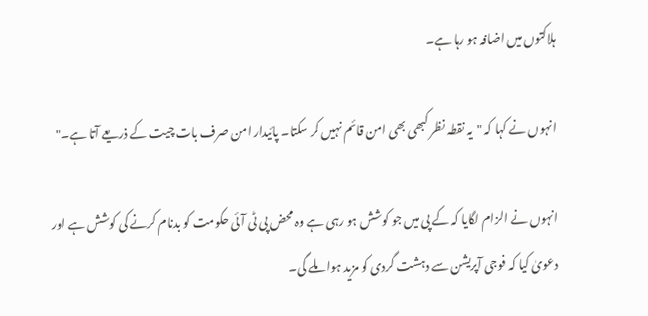ہلاکتوں میں اضافہ ہو رہا ہے۔

انہوں نے کہا کہ "یہ نقطہ نظر کبھی بھی امن قائم نہیں کر سکتا۔ پائیدار امن صرف بات چیت کے ذریعے آتا ہے۔"

انہوں نے الزام لگایا کہ کے پی میں جو کوشش ہو رہی ہے وہ محض پی ٹی آئی حکومت کو بدنام کرنے کی کوشش ہے اور دعویٰ کیا کہ فوجی آپریشن سے دہشت گردی کو مزید ہوا ملے گی۔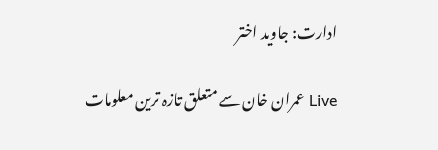ادارت: جاوید اختر

Live عمران خان سے متعلق تازہ ترین معلومات